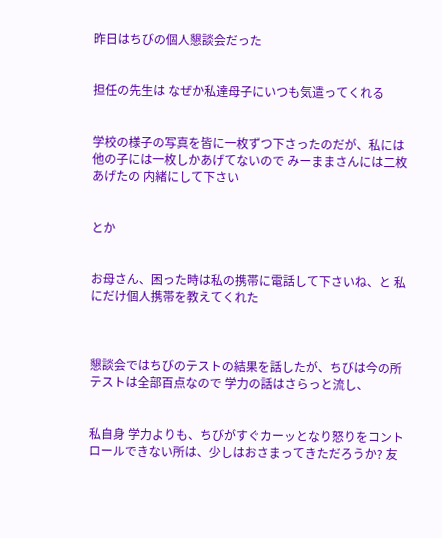昨日はちびの個人懇談会だった


担任の先生は なぜか私達母子にいつも気遣ってくれる


学校の様子の写真を皆に一枚ずつ下さったのだが、私には 他の子には一枚しかあげてないので みーままさんには二枚あげたの 内緒にして下さい


とか


お母さん、困った時は私の携帯に電話して下さいね、と 私にだけ個人携帯を教えてくれた



懇談会ではちびのテストの結果を話したが、ちびは今の所 テストは全部百点なので 学力の話はさらっと流し、


私自身 学力よりも、ちびがすぐカーッとなり怒りをコントロールできない所は、少しはおさまってきただろうか? 友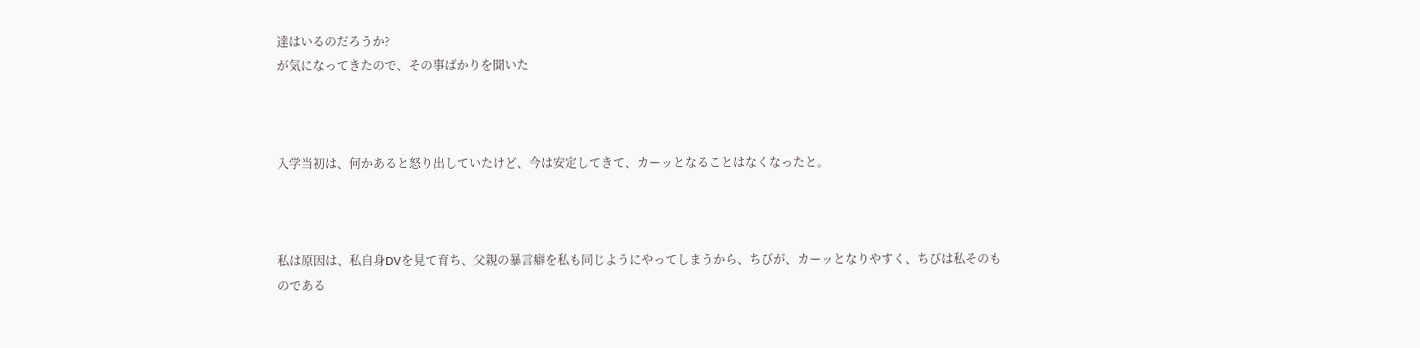達はいるのだろうか?
が気になってきたので、その事ばかりを聞いた



入学当初は、何かあると怒り出していたけど、今は安定してきて、カーッとなることはなくなったと。



私は原因は、私自身DVを見て育ち、父親の暴言癖を私も同じようにやってしまうから、ちびが、カーッとなりやすく、ちびは私そのものである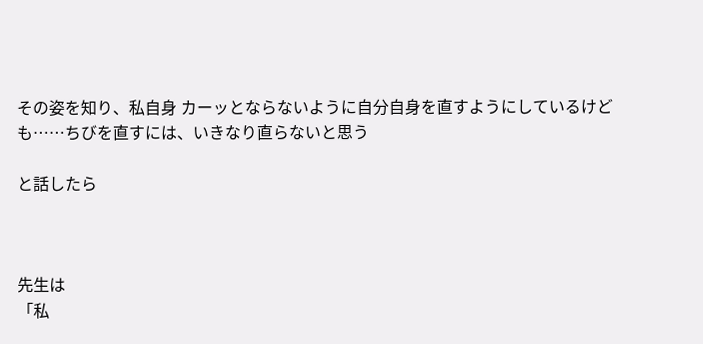その姿を知り、私自身 カーッとならないように自分自身を直すようにしているけども……ちびを直すには、いきなり直らないと思う

と話したら



先生は
「私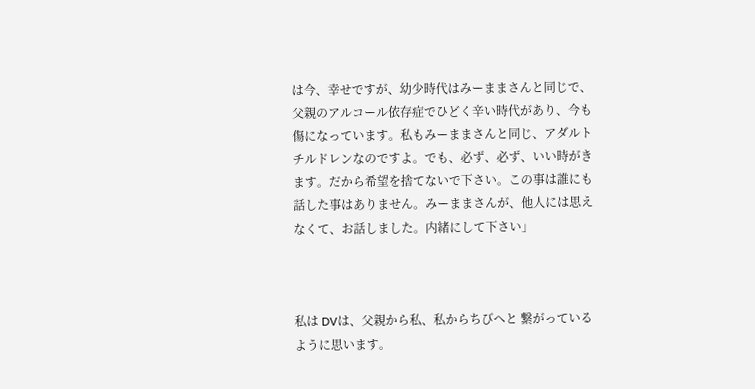は今、幸せですが、幼少時代はみーままさんと同じで、父親のアルコール依存症でひどく辛い時代があり、今も傷になっています。私もみーままさんと同じ、アダルトチルドレンなのですよ。でも、必ず、必ず、いい時がきます。だから希望を捨てないで下さい。この事は誰にも話した事はありません。みーままさんが、他人には思えなくて、お話しました。内緒にして下さい」



私は DVは、父親から私、私からちびへと 繋がっているように思います。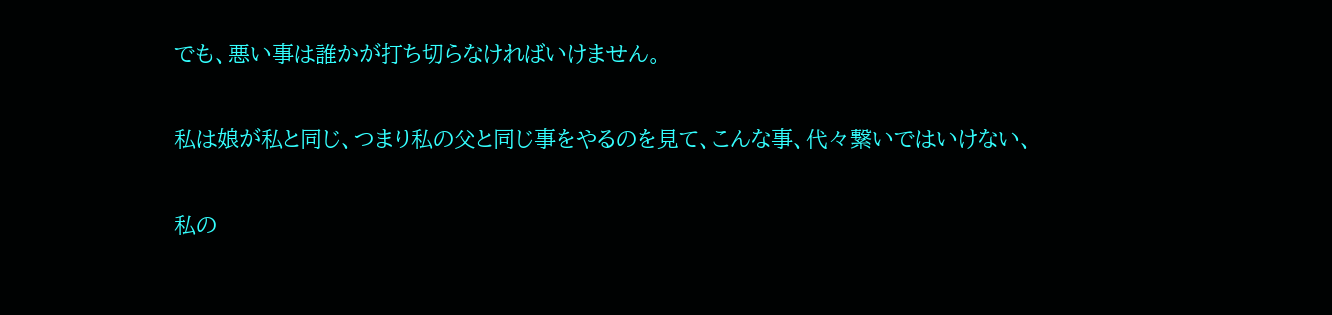でも、悪い事は誰かが打ち切らなければいけません。


私は娘が私と同じ、つまり私の父と同じ事をやるのを見て、こんな事、代々繋いではいけない、


私の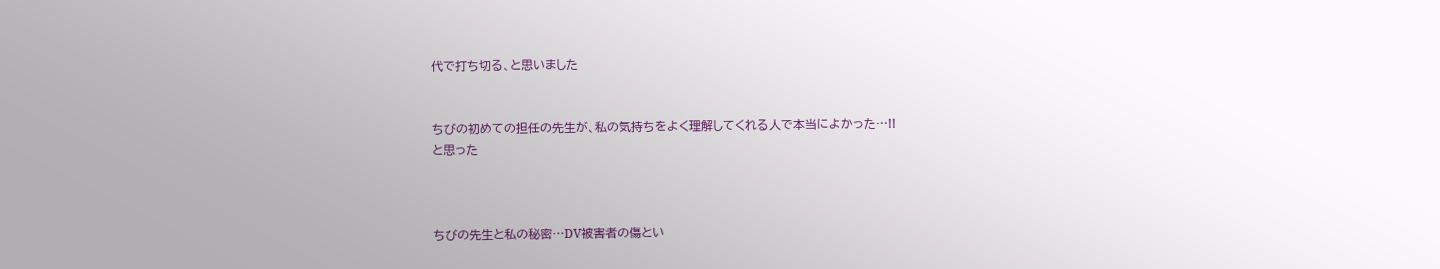代で打ち切る、と思いました


ちびの初めての担任の先生が、私の気持ちをよく理解してくれる人で本当によかった…!!
と思った



ちびの先生と私の秘密…DV被害者の傷とい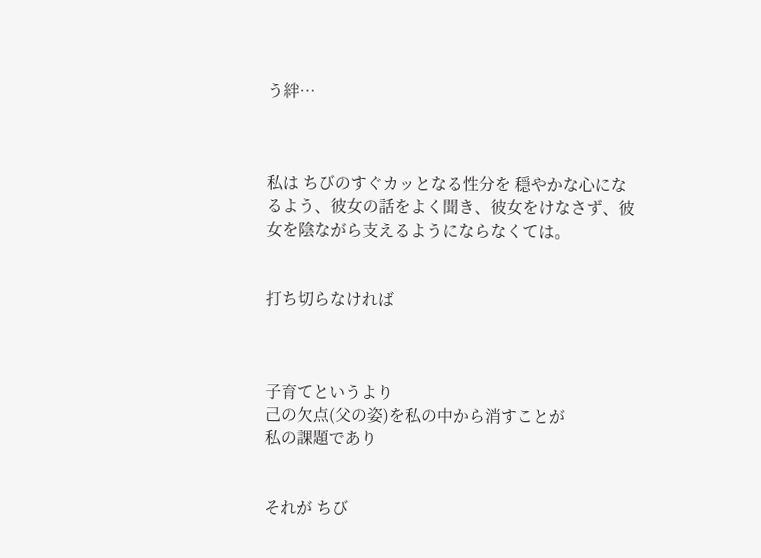う絆…



私は ちびのすぐカッとなる性分を 穏やかな心になるよう、彼女の話をよく聞き、彼女をけなさず、彼女を陰ながら支えるようにならなくては。


打ち切らなければ



子育てというより
己の欠点(父の姿)を私の中から消すことが
私の課題であり


それが ちび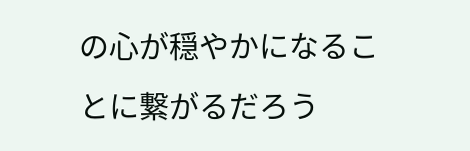の心が穏やかになることに繋がるだろう